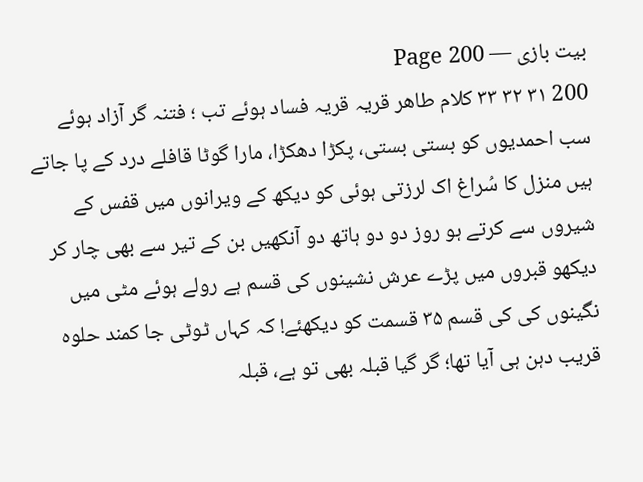بیت بازی — Page 200
200 ۳۱ ۳۲ ۳۳ کلام طاهر قریہ قریہ فساد ہوئے تب ؛ فتنہ گر آزاد ہوئے سب احمدیوں کو بستی بستی، پکڑا دھکڑا، مارا گوٹا قافلے درد کے پا جاتے ہیں منزل کا سُراغ اک لرزتی ہوئی کو دیکھ کے ویرانوں میں قفس کے شیروں سے کرتے ہو روز دو دو ہاتھ دو آنکھیں بن کے تیر سے بھی چار کر دیکھو قبروں میں پڑے عرش نشینوں کی قسم ہے رولے ہوئے مٹی میں نگینوں کی کی قسم ۳۵ قسمت کو دیکھئے! کہ کہاں ٹوٹی جا کمند حلوه قریب دہن ہی آیا تھا؛ گر گیا قبلہ بھی تو ہے، قبلہ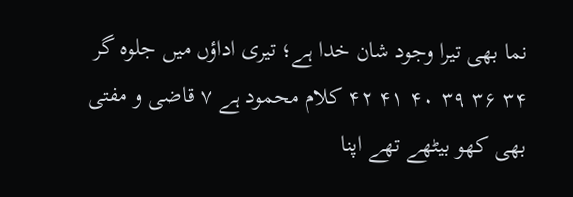نما بھی تیرا وجود شان خدا ہے؛ تیری اداؤں میں جلوہ گر ۳۴ ۳۶ ۳۹ ۴۰ ۴۱ ۴۲ کلام محمود ہے ۷ قاضی و مفتی بھی کھو بیٹھے تھے اپنا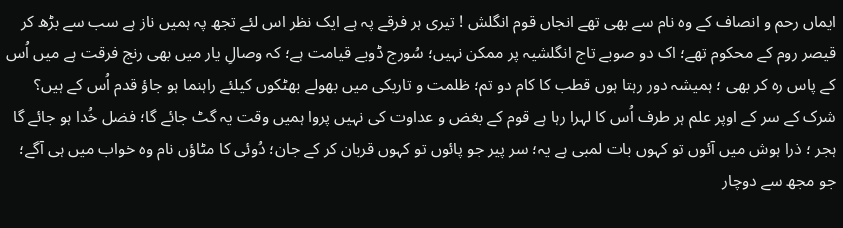ایماں رحم و انصاف کے وہ نام سے بھی تھے انجاں قوم انگلش ! تیری ہر فرقے پہ ہے ایک نظر اس لئے تجھ پہ ہمیں ناز ہے سب سے بڑھ کر قیصر روم کے محکوم تھے؛ اک دو صوبے تاج انگلشیہ پر ممکن نہیں؛ سُورج ڈوبے قیامت ہے؛ کہ وصالِ یار میں بھی رنج فرقت ہے میں اُس کے پاس رہ کر بھی ؛ ہمیشہ دور رہتا ہوں قطب کا کام دو تم؛ ظلمت و تاریکی میں بھولے بھٹکوں کیلئے راہنما ہو جاؤ قدم اُس کے ہیں؟ شرک کے سر کے اوپر علم ہر طرف اُس کا لہرا رہا ہے قوم کے بغض و عداوت کی نہیں پروا ہمیں وقت یہ گٹ جائے گا؛ فضل خُدا ہو جائے گا ہجر ؛ ذرا ہوش میں آئوں تو کہوں بات لمبی ہے یہ؛ سر پیر جو پائوں تو کہوں قربان کر کے جان؛ دُوئی کا مٹاؤں نام وہ خواب میں ہی آگے؛ جو مجھ سے دوچار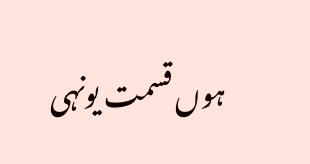ہوں قسمت یونہی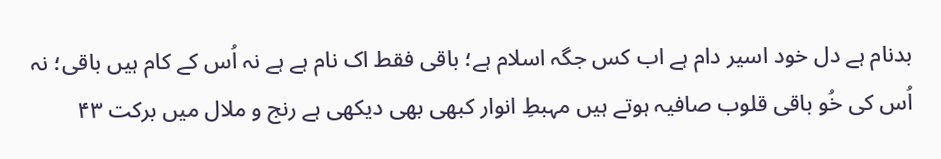بدنام ہے دل خود اسیر دام ہے اب کس جگہ اسلام ہے؛ باقی فقط اک نام ہے ہے نہ اُس کے کام ہیں باقی؛ نہ اُس کی خُو باقی قلوب صافیہ ہوتے ہیں مہبطِ انوار کبھی بھی دیکھی ہے رنج و ملال میں برکت ۴۳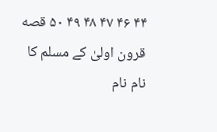۴۴ ۴۶ ۴۷ ۴۸ ۴۹ ۵۰ قصه قرون اولیٰ کے مسلم کا نام نام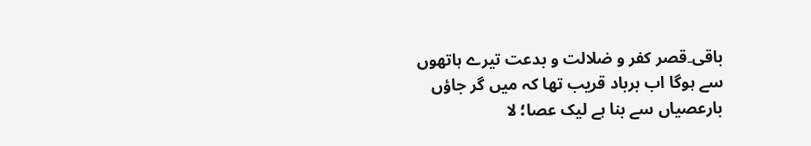باقی۔قصر کفر و ضلالت و بدعت تیرے ہاتھوں سے ہوگا اب برباد قریب تھا کہ میں گر جاؤں بارعصیاں سے بنا ہے لیک عصا؛ لا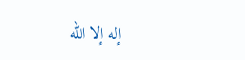إله إلا الله